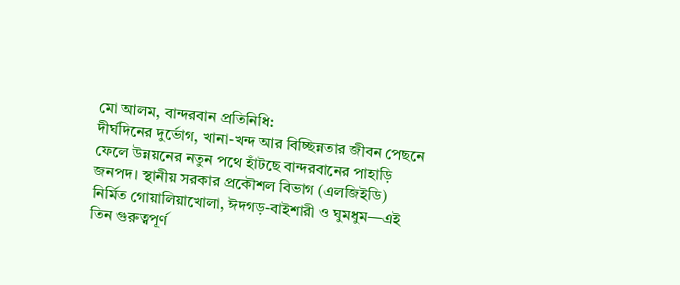মো আলম, বান্দরবান প্রতিনিধি:
দীর্ঘদিনের দুর্ভোগ, খানা-খন্দ আর বিচ্ছিন্নতার জীবন পেছনে ফেলে উন্নয়নের নতুন পথে হাঁটছে বান্দরবানের পাহাড়ি জনপদ। স্থানীয় সরকার প্রকৌশল বিভাগ (এলজিইডি) নির্মিত গোয়ালিয়াখোলা, ঈদগড়-বাইশারী ও ঘুমধুম—এই তিন গুরুত্বপূর্ণ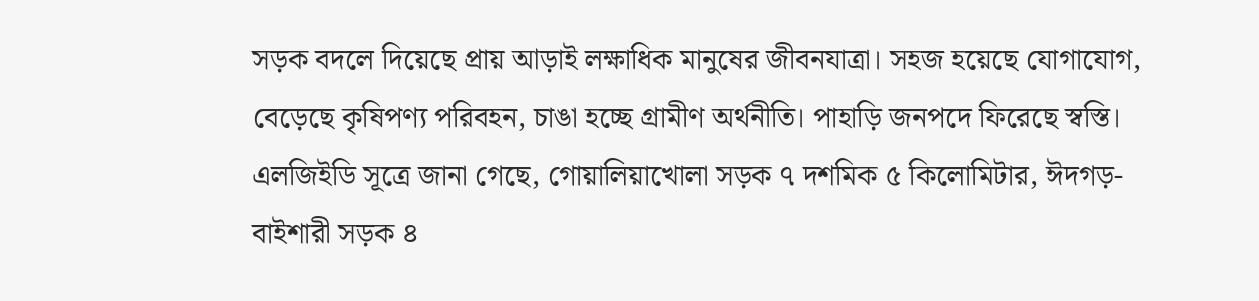সড়ক বদলে দিয়েছে প্রায় আড়াই লক্ষাধিক মানুষের জীবনযাত্রা। সহজ হয়েছে যোগাযোগ, বেড়েছে কৃষিপণ্য পরিবহন, চাঙা হচ্ছে গ্রামীণ অর্থনীতি। পাহাড়ি জনপদে ফিরেছে স্বস্তি।
এলজিইডি সূত্রে জানা গেছে, গোয়ালিয়াখোলা সড়ক ৭ দশমিক ৫ কিলোমিটার, ঈদগড়-বাইশারী সড়ক ৪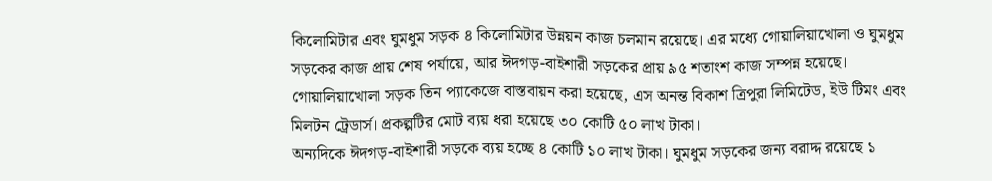কিলোমিটার এবং ঘুমধুম সড়ক ৪ কিলোমিটার উন্নয়ন কাজ চলমান রয়েছে। এর মধ্যে গোয়ালিয়াখোলা ও ঘুমধুম সড়কের কাজ প্রায় শেষ পর্যায়ে, আর ঈদগড়-বাইশারী সড়কের প্রায় ৯৫ শতাংশ কাজ সম্পন্ন হয়েছে।
গোয়ালিয়াখোলা সড়ক তিন প্যাকেজে বাস্তবায়ন করা হয়েছে, এস অনন্ত বিকাশ ত্রিপুরা লিমিটেড, ইউ টিমং এবং মিলটন ট্রেডার্স। প্রকল্পটির মোট ব্যয় ধরা হয়েছে ৩০ কোটি ৫০ লাখ টাকা।
অন্যদিকে ঈদগড়-বাইশারী সড়কে ব্যয় হচ্ছে ৪ কোটি ১০ লাখ টাকা। ঘুমধুম সড়কের জন্য বরাদ্দ রয়েছে ১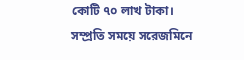কোটি ৭০ লাখ টাকা।
সম্প্রতি সময়ে সরেজমিনে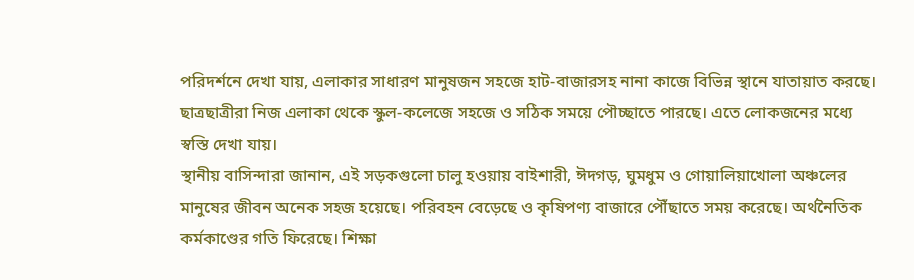পরিদর্শনে দেখা যায়, এলাকার সাধারণ মানুষজন সহজে হাট-বাজারসহ নানা কাজে বিভিন্ন স্থানে যাতায়াত করছে। ছাত্রছাত্রীরা নিজ এলাকা থেকে স্কুল-কলেজে সহজে ও সঠিক সময়ে পৌচ্ছাতে পারছে। এতে লোকজনের মধ্যে স্বস্তি দেখা যায়।
স্থানীয় বাসিন্দারা জানান, এই সড়কগুলো চালু হওয়ায় বাইশারী, ঈদগড়, ঘুমধুম ও গোয়ালিয়াখোলা অঞ্চলের মানুষের জীবন অনেক সহজ হয়েছে। পরিবহন বেড়েছে ও কৃষিপণ্য বাজারে পৌঁছাতে সময় করেছে। অর্থনৈতিক কর্মকাণ্ডের গতি ফিরেছে। শিক্ষা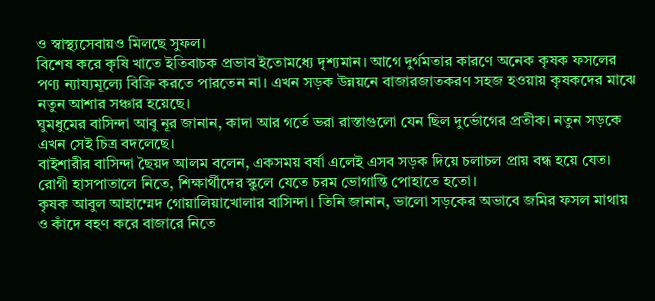ও স্বাস্থ্যসেবায়ও মিলছে সুফল।
বিশেষ করে কৃষি খাতে ইতিবাচক প্রভাব ইতোমধ্যে দৃশ্যমান। আগে দুর্গমতার কারণে অনেক কৃষক ফসলের পণ্য ন্যায্যমূল্যে বিক্রি করতে পারতেন না। এখন সড়ক উন্নয়নে বাজারজাতকরণ সহজ হওয়ায় কৃষকদের মাঝে নতুন আশার সঞ্চার হয়েছে।
ঘুমধুমের বাসিন্দা আবু নূর জানান, কাদা আর গর্তে ভরা রাস্তাগুলো যেন ছিল দুর্ভোগের প্রতীক। নতুন সড়কে এখন সেই চিত্র বদলেছে।
বাইশারীর বাসিন্দা ছৈয়দ আলম বলেন, একসময় বর্ষা এলেই এসব সড়ক দিয়ে চলাচল প্রায় বন্ধ হয়ে যেত। রোগী হাসপাতালে নিতে, শিক্ষার্থীদের স্কুলে যেতে চরম ভোগান্তি পোহাতে হতো।
কৃষক আবুল আহাম্মেদ গোয়ালিয়াখোলার বাসিন্দা। তিনি জানান, ভালো সড়কের অভাবে জমির ফসল মাথায় ও কাঁদে বহণ করে বাজারে নিতে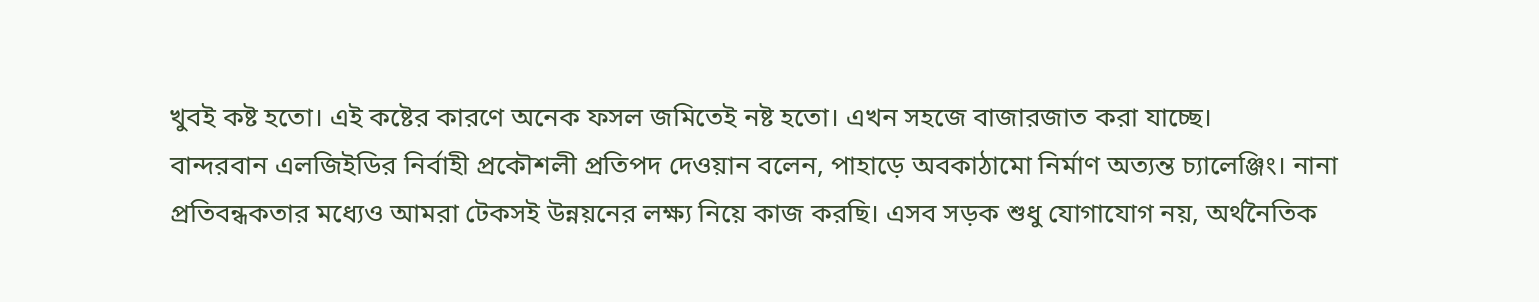খুবই কষ্ট হতো। এই কষ্টের কারণে অনেক ফসল জমিতেই নষ্ট হতো। এখন সহজে বাজারজাত করা যাচ্ছে।
বান্দরবান এলজিইডির নির্বাহী প্রকৌশলী প্রতিপদ দেওয়ান বলেন, পাহাড়ে অবকাঠামো নির্মাণ অত্যন্ত চ্যালেঞ্জিং। নানা প্রতিবন্ধকতার মধ্যেও আমরা টেকসই উন্নয়নের লক্ষ্য নিয়ে কাজ করছি। এসব সড়ক শুধু যোগাযোগ নয়, অর্থনৈতিক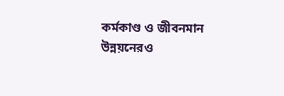কর্মকাণ্ড ও জীবনমান উন্নয়নেরও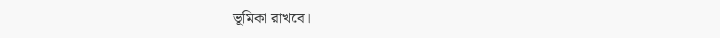ভূমিকা রাখবে।